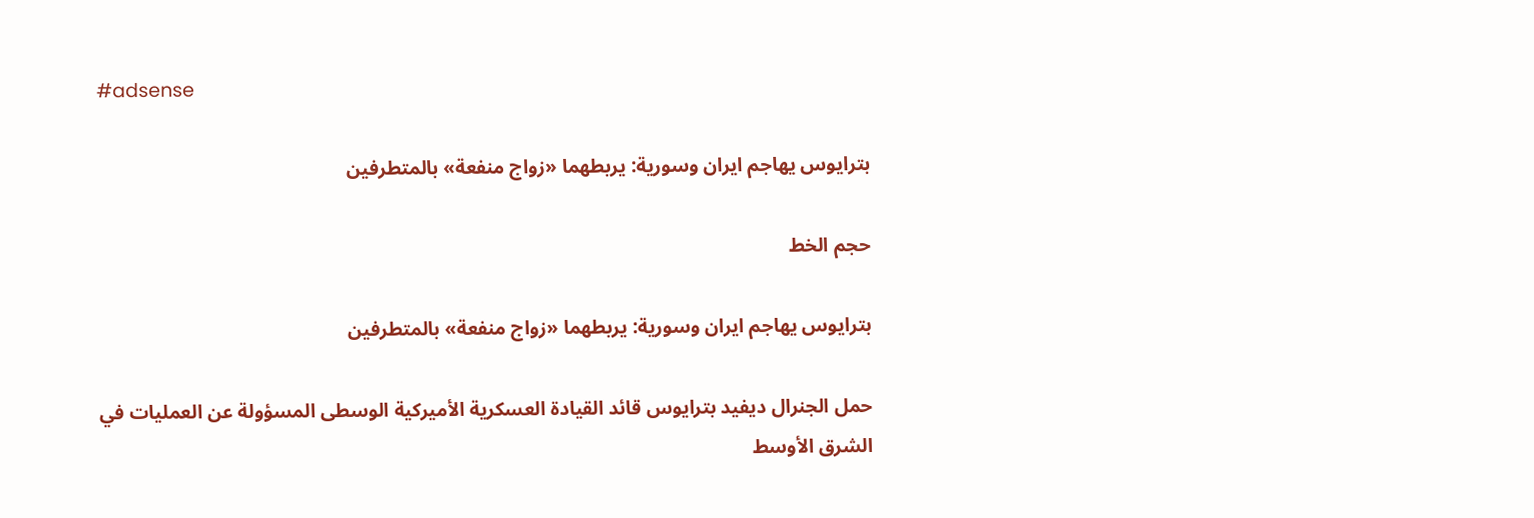#adsense

بترايوس يهاجم ايران وسورية: يربطهما «زواج منفعة» بالمتطرفين

حجم الخط

بترايوس يهاجم ايران وسورية: يربطهما «زواج منفعة» بالمتطرفين

حمل الجنرال ديفيد بترايوس قائد القيادة العسكرية الأميركية الوسطى المسؤولة عن العمليات في الشرق الأوسط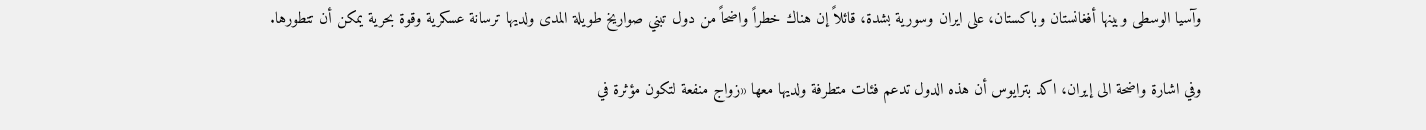وآسيا الوسطى وبينها أفغانستان وباكستان، على ايران وسورية بشدة، قائلاً إن هناك خطراً واضحاً من دول تبني صواريخ طويلة المدى ولديها ترسانة عسكرية وقوة بحرية يمكن أن تتطورها.

وفي اشارة واضحة الى إيران، اكد بترايوس أن هذه الدول تدعم فئات متطرفة ولديها معها «زواج منفعة لتكون مؤثرة في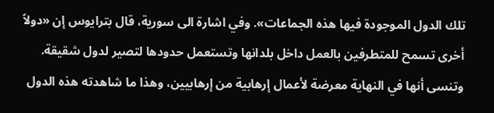تلك الدول الموجودة فيها هذه الجماعات». وفي اشارة الى سورية، قال بترايوس إن «دولاً أخرى تسمح للمتطرفين بالعمل داخل بلدانها وتستعمل حدودها لتصير لدول شقيقة. وتنسى أنها في النهاية معرضة لأعمال إرهابية من إرهابيين، وهذا ما شاهدته هذه الدول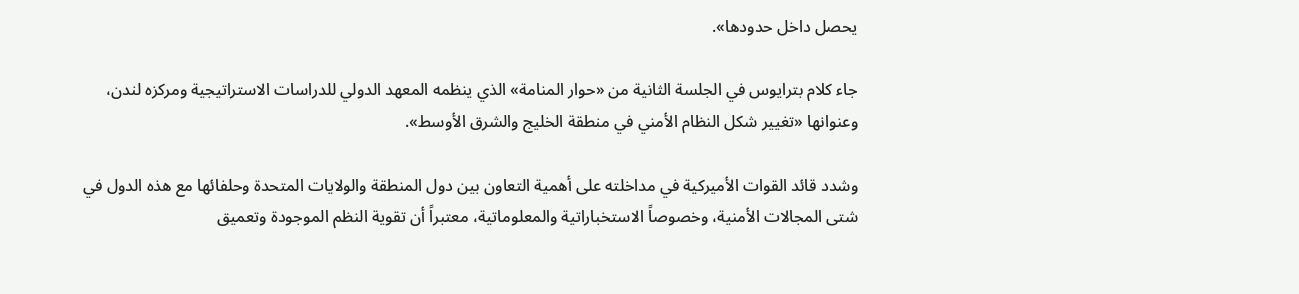يحصل داخل حدودها».

جاء كلام بترايوس في الجلسة الثانية من «حوار المنامة» الذي ينظمه المعهد الدولي للدراسات الاستراتيجية ومركزه لندن، وعنوانها «تغيير شكل النظام الأمني في منطقة الخليج والشرق الأوسط».

وشدد قائد القوات الأميركية في مداخلته على أهمية التعاون بين دول المنطقة والولايات المتحدة وحلفائها مع هذه الدول في شتى المجالات الأمنية، وخصوصاً الاستخباراتية والمعلوماتية، معتبراً أن تقوية النظم الموجودة وتعميق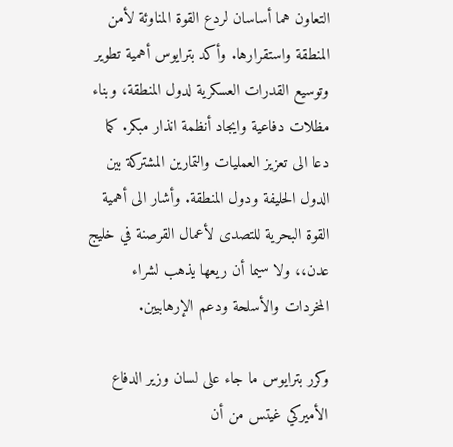التعاون هما أساسان لردع القوة المناوئة لأمن المنطقة واستقرارها. وأكد بترايوس أهمية تطوير وتوسيع القدرات العسكرية لدول المنطقة، وبناء مظلات دفاعية وايجاد أنظمة انذار مبكر. كما دعا الى تعزيز العمليات والتمارين المشتركة بين الدول الحليفة ودول المنطقة. وأشار الى أهمية القوة البحرية للتصدى لأعمال القرصنة في خليج عدن،، ولا سيما أن ريعها يذهب لشراء المخردات والأسلحة ودعم الإرهابيين.

وكرر بترايوس ما جاء على لسان وزير الدفاع الأميركي غيتس من أن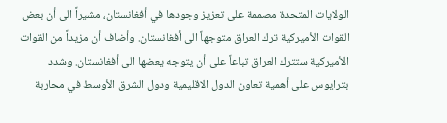الولايات المتحدة مصممة على تعزيز وجودها في أفغانستان، مشيراً الى أن بعض القوات الأميركية ترك العراق متوجهاً الى أفغانستان. وأضاف أن مزيداً من القوات الأميركية ستترك العراق تباعاً على أن يتوجه يعضها الى أفغانستان. وشدد بترايوس على أهمية تعاون الدول الاقليمية ودول الشرق الأوسط في محاربة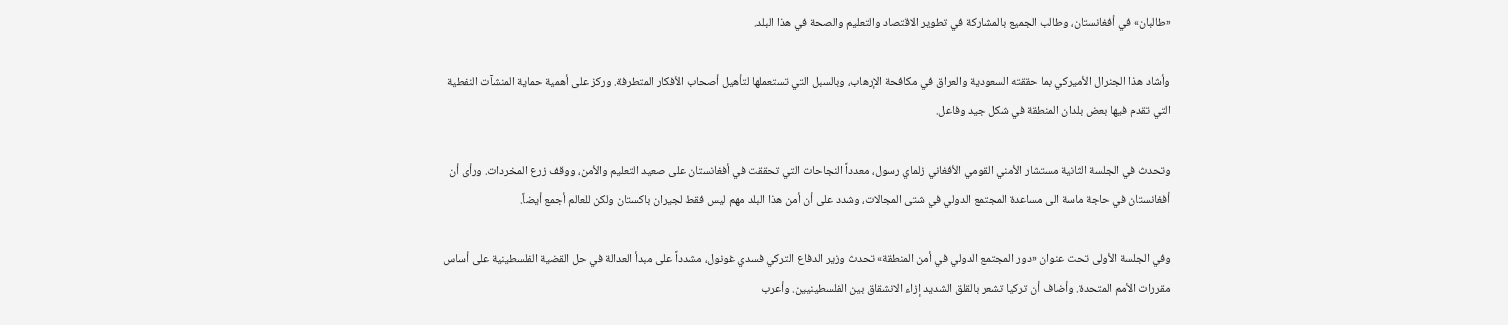«طالبان» في أفغانستان، وطالب الجميع بالمشاركة في تطوير الاقتصاد والتعليم والصحة في هذا البلد.

وأشاد هذا الجنرال الأميركي بما حققته السعودية والعراق في مكافحة الإرهاب، وبالسبل التي تستعملها لتأهيل أصحاب الأفكار المتطرفة. وركز على أهمية حماية المنشآت النفطية التي تقدم فيها بعض بلدان المنطقة في شكل جيد وفاعل.

وتحدث في الجلسة الثانية مستشار الأمني القومي الأفغاني زلماي رسول، معدداً النجاحات التي تحققت في أفغانستان على صعيد التعليم والأمن، ووقف زرع المخردات. ورأى أن أفغانستان في حاجة ماسة الى مساعدة المجتمع الدولي في شتى المجالات، وشدد على أن أمن هذا البلد مهم ليس فقط لجيران باكستان ولكن للعالم أجمع أيضاً.

وفي الجلسة الأولى تحت عنوان «دور المجتمع الدولي في أمن المنطقة» تحدث وزير الدفاع التركي فسدي غونول، مشدداً على مبدأ العدالة في حل القضية الفلسطينية على أساس مقررات الأمم المتحدة. وأضاف أن تركيا تشعر بالقلق الشديد إزاء الانشقاق بين الفلسطينيين. وأعرب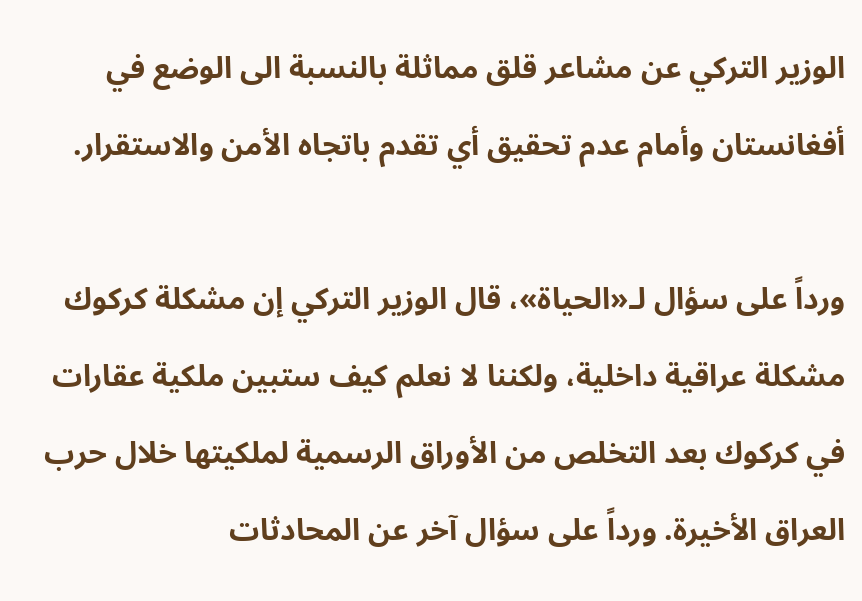الوزير التركي عن مشاعر قلق مماثلة بالنسبة الى الوضع في أفغانستان وأمام عدم تحقيق أي تقدم باتجاه الأمن والاستقرار.

ورداً على سؤال لـ«الحياة»، قال الوزير التركي إن مشكلة كركوك مشكلة عراقية داخلية، ولكننا لا نعلم كيف ستبين ملكية عقارات في كركوك بعد التخلص من الأوراق الرسمية لملكيتها خلال حرب العراق الأخيرة. ورداً على سؤال آخر عن المحادثات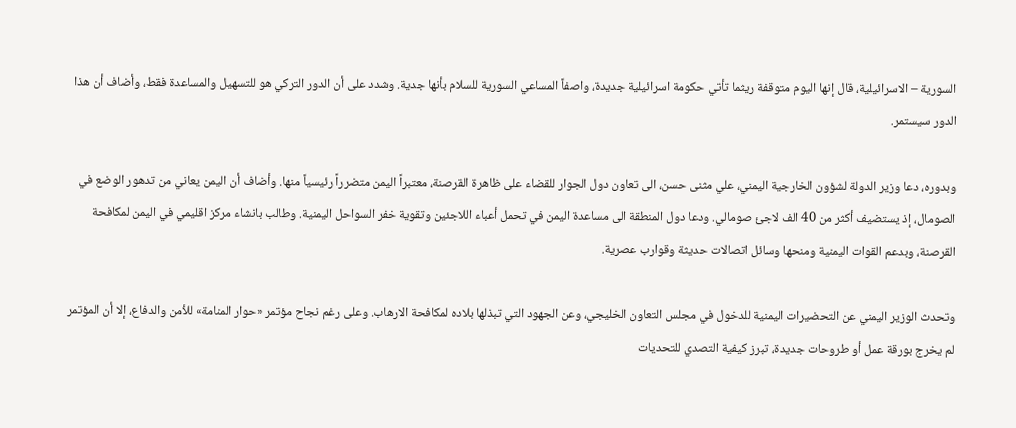السورية – الاسرائيلية، قال إنها اليوم متوقفة ريثما تأتي حكومة اسرائيلية جديدة، واصفاً المساعي السورية للسلام بأنها جدية. وشدد على أن الدور التركي هو للتسهيل والمساعدة فقط، وأضاف أن هذا الدور سيستمر.

وبدوره، دعا وزير الدولة لشؤون الخارجية اليمني، علي مثنى حسن، الى تعاون دول الجوار للقضاء على ظاهرة القرصنة، معتبراً اليمن متضرراً رئيسياً منها. وأضاف أن اليمن يعاني من تدهور الوضع في الصومال، إذ يستضيف أكثر من 40 الف لاجئ صومالي. ودعا دول المنطقة الى مساعدة اليمن في تحمل أعباء اللاجئين وتقوية خفر السواحل اليمنية. وطالب بانشاء مركز اقليمي في اليمن لمكافحة القرصنة، وبدعم القوات اليمنية ومنحها وسائل اتصالات حديثة وقوارب عصرية.

وتحدث الوزير اليمني عن التحضيرات اليمنية للدخول في مجلس التعاون الخليجي، وعن الجهود التي تبذلها بلاده لمكافحة الارهاب. وعلى رغم نجاح مؤتمر «حوار المنامة» للأمن والدفاع، إلا أن المؤتمر لم يخرج بورقة عمل أو طروحات جديدة، تبرز كيفية التصدي للتحديات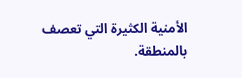الأمنية الكثيرة التي تعصف بالمنطقة.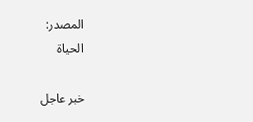المصدر:
الحياة

خبر عاجل